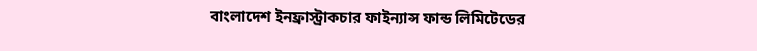বাংলাদেশ ইনফ্রাস্ট্রাকচার ফাইন্যান্স ফান্ড লিমিটেডের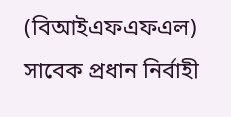(বিআইএফএফএল) সাবেক প্রধান নির্বাহী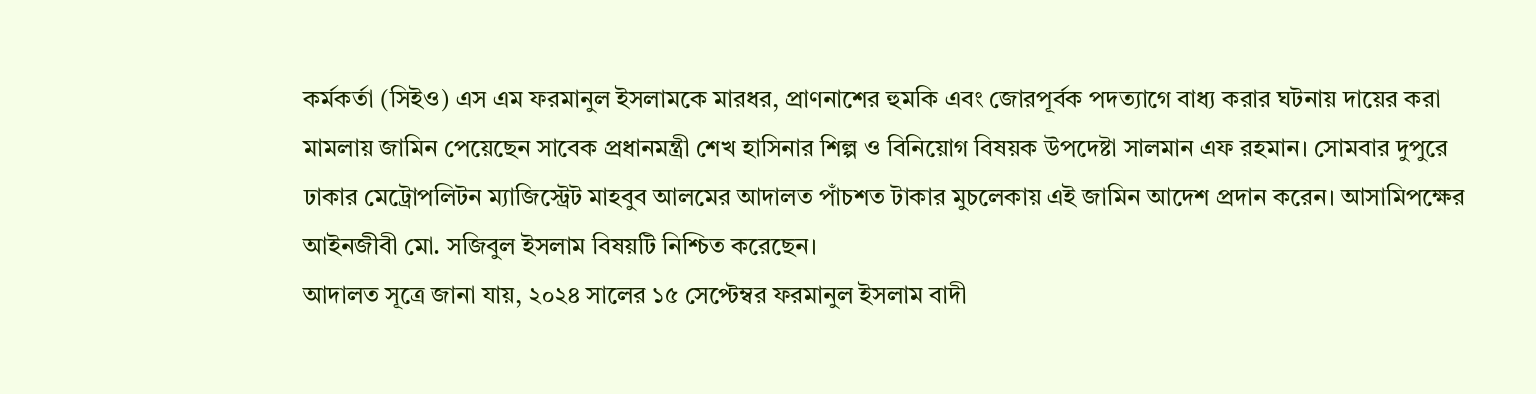কর্মকর্তা (সিইও) এস এম ফরমানুল ইসলামকে মারধর, প্রাণনাশের হুমকি এবং জোরপূর্বক পদত্যাগে বাধ্য করার ঘটনায় দায়ের করা মামলায় জামিন পেয়েছেন সাবেক প্রধানমন্ত্রী শেখ হাসিনার শিল্প ও বিনিয়োগ বিষয়ক উপদেষ্টা সালমান এফ রহমান। সোমবার দুপুরে ঢাকার মেট্রোপলিটন ম্যাজিস্ট্রেট মাহবুব আলমের আদালত পাঁচশত টাকার মুচলেকায় এই জামিন আদেশ প্রদান করেন। আসামিপক্ষের আইনজীবী মো. সজিবুল ইসলাম বিষয়টি নিশ্চিত করেছেন।
আদালত সূত্রে জানা যায়, ২০২৪ সালের ১৫ সেপ্টেম্বর ফরমানুল ইসলাম বাদী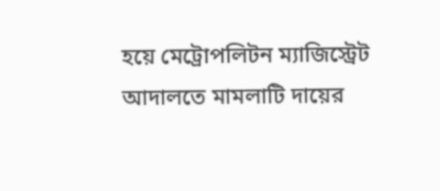হয়ে মেট্রোপলিটন ম্যাজিস্ট্রেট আদালতে মামলাটি দায়ের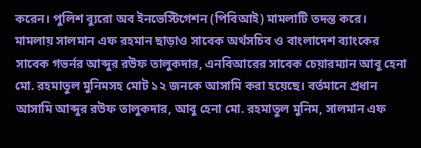করেন। পুলিশ ব্যুরো অব ইনভেস্টিগেশন (পিবিআই) মামলাটি তদন্ত করে। মামলায় সালমান এফ রহমান ছাড়াও সাবেক অর্থসচিব ও বাংলাদেশ ব্যাংকের সাবেক গভর্নর আব্দুর রউফ তালুকদার, এনবিআরের সাবেক চেয়ারম্যান আবু হেনা মো. রহমাতুল মুনিমসহ মোট ১২ জনকে আসামি করা হয়েছে। বর্তমানে প্রধান আসামি আব্দুর রউফ তালুকদার, আবু হেনা মো. রহমাতুল মুনিম, সালমান এফ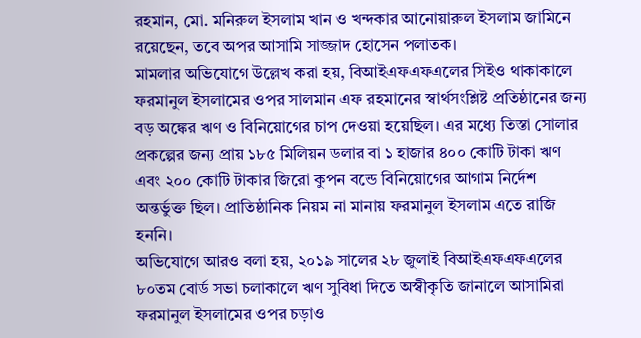রহমান, মো. মনিরুল ইসলাম খান ও খন্দকার আনোয়ারুল ইসলাম জামিনে রয়েছেন, তবে অপর আসামি সাজ্জাদ হোসেন পলাতক।
মামলার অভিযোগে উল্লেখ করা হয়, বিআইএফএফএলের সিইও থাকাকালে ফরমানুল ইসলামের ওপর সালমান এফ রহমানের স্বার্থসংশ্লিষ্ট প্রতিষ্ঠানের জন্য বড় অঙ্কের ঋণ ও বিনিয়োগের চাপ দেওয়া হয়েছিল। এর মধ্যে তিস্তা সোলার প্রকল্পের জন্য প্রায় ১৮৫ মিলিয়ন ডলার বা ১ হাজার ৪০০ কোটি টাকা ঋণ এবং ২০০ কোটি টাকার জিরো কুপন বন্ডে বিনিয়োগের আগাম নির্দেশ অন্তর্ভুক্ত ছিল। প্রাতিষ্ঠানিক নিয়ম না মানায় ফরমানুল ইসলাম এতে রাজি হননি।
অভিযোগে আরও বলা হয়, ২০১৯ সালের ২৮ জুলাই বিআইএফএফএলের ৮০তম বোর্ড সভা চলাকালে ঋণ সুবিধা দিতে অস্বীকৃতি জানালে আসামিরা ফরমানুল ইসলামের ওপর চড়াও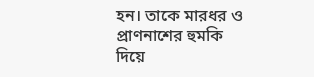হন। তাকে মারধর ও প্রাণনাশের হুমকি দিয়ে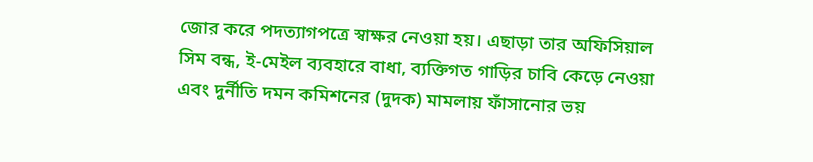জোর করে পদত্যাগপত্রে স্বাক্ষর নেওয়া হয়। এছাড়া তার অফিসিয়াল সিম বন্ধ, ই-মেইল ব্যবহারে বাধা, ব্যক্তিগত গাড়ির চাবি কেড়ে নেওয়া এবং দুর্নীতি দমন কমিশনের (দুদক) মামলায় ফাঁসানোর ভয়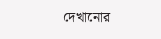দেখানোর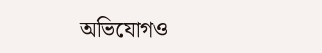অভিযোগও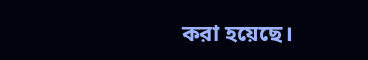করা হয়েছে।